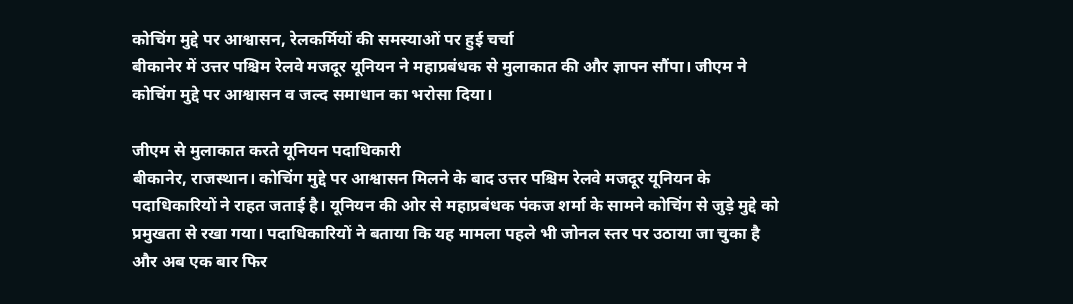कोचिंग मुद्दे पर आश्वासन, रेलकर्मियों की समस्याओं पर हुई चर्चा
बीकानेर में उत्तर पश्चिम रेलवे मजदूर यूनियन ने महाप्रबंधक से मुलाकात की और ज्ञापन सौंपा। जीएम ने कोचिंग मुद्दे पर आश्वासन व जल्द समाधान का भरोसा दिया।

जीएम से मुलाकात करते यूनियन पदाधिकारी
बीकानेर, राजस्थान। कोचिंग मुद्दे पर आश्वासन मिलने के बाद उत्तर पश्चिम रेलवे मजदूर यूनियन के पदाधिकारियों ने राहत जताई है। यूनियन की ओर से महाप्रबंधक पंकज शर्मा के सामने कोचिंग से जुड़े मुद्दे को प्रमुखता से रखा गया। पदाधिकारियों ने बताया कि यह मामला पहले भी जोनल स्तर पर उठाया जा चुका है और अब एक बार फिर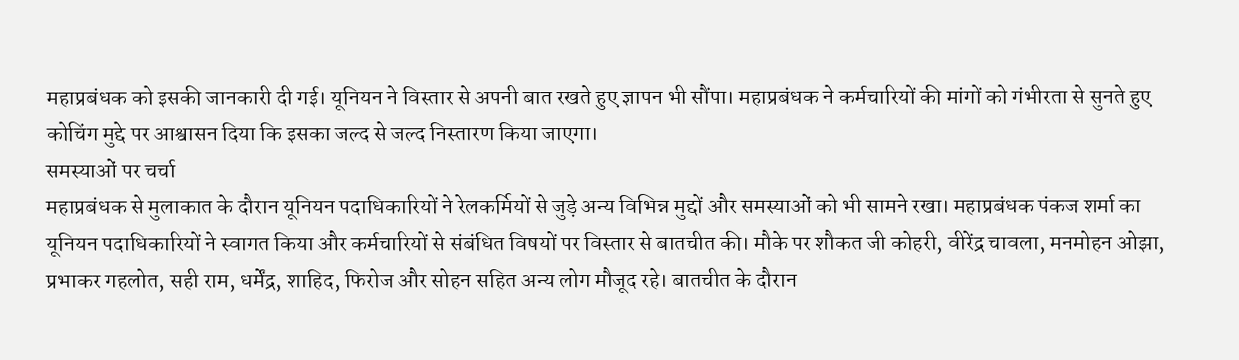महाप्रबंधक को इसकी जानकारी दी गई। यूनियन ने विस्तार से अपनी बात रखते हुए ज्ञापन भी सौंपा। महाप्रबंधक ने कर्मचारियों की मांगों को गंभीरता से सुनते हुए कोचिंग मुद्दे पर आश्वासन दिया कि इसका जल्द से जल्द निस्तारण किया जाएगा।
समस्याओं पर चर्चा
महाप्रबंधक से मुलाकात के दौरान यूनियन पदाधिकारियों ने रेलकर्मियों से जुड़े अन्य विभिन्न मुद्दों और समस्याओं को भी सामने रखा। महाप्रबंधक पंकज शर्मा का यूनियन पदाधिकारियों ने स्वागत किया और कर्मचारियों से संबंधित विषयों पर विस्तार से बातचीत की। मौके पर शौकत जी कोहरी, वीरेंद्र चावला, मनमोहन ओझा, प्रभाकर गहलोत, सही राम, धर्मेंद्र, शाहिद, फिरोज और सोहन सहित अन्य लोग मौजूद रहे। बातचीत के दौरान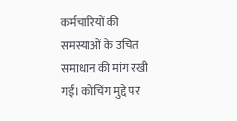कर्मचारियों की समस्याओं के उचित समाधान की मांग रखी गई। कोचिंग मुद्दे पर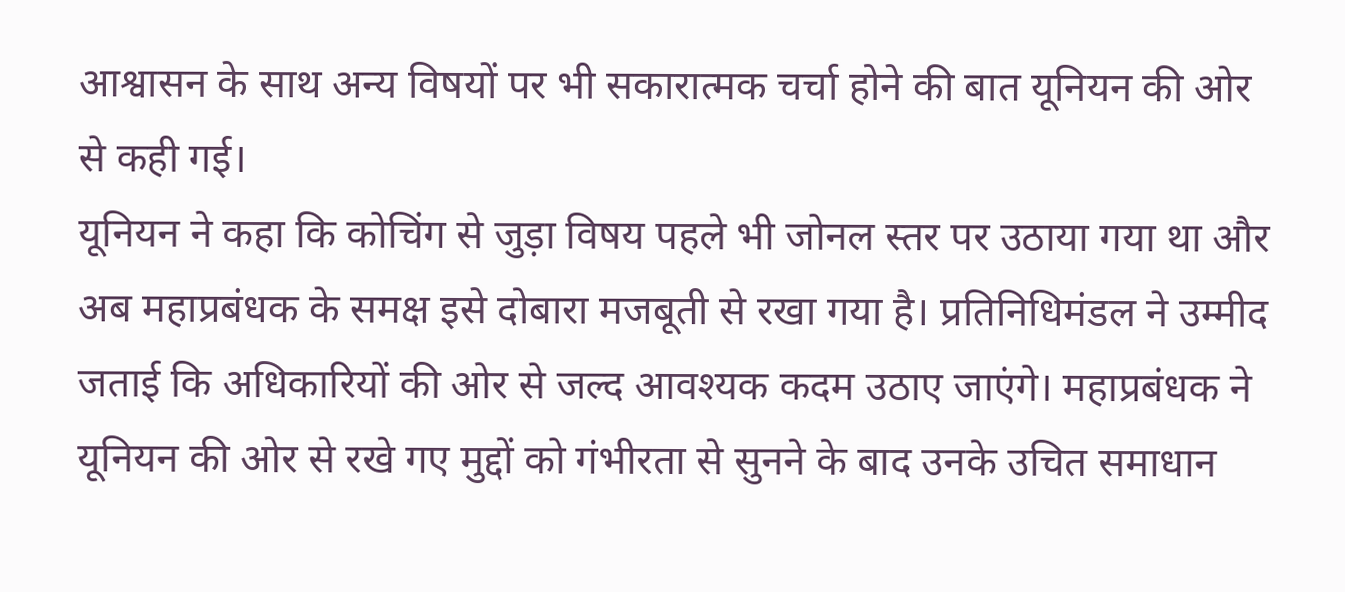आश्वासन के साथ अन्य विषयों पर भी सकारात्मक चर्चा होने की बात यूनियन की ओर से कही गई।
यूनियन ने कहा कि कोचिंग से जुड़ा विषय पहले भी जोनल स्तर पर उठाया गया था और अब महाप्रबंधक के समक्ष इसे दोबारा मजबूती से रखा गया है। प्रतिनिधिमंडल ने उम्मीद जताई कि अधिकारियों की ओर से जल्द आवश्यक कदम उठाए जाएंगे। महाप्रबंधक ने यूनियन की ओर से रखे गए मुद्दों को गंभीरता से सुनने के बाद उनके उचित समाधान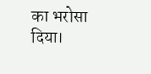का भरोसा दिया।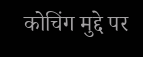कोचिंग मुद्दे पर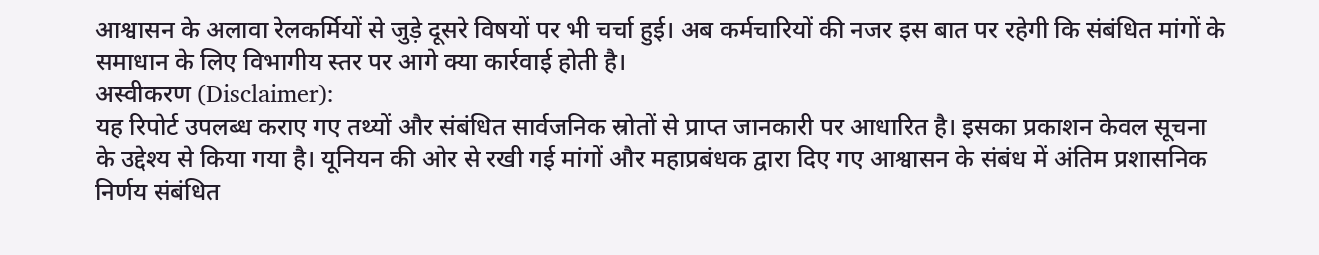आश्वासन के अलावा रेलकर्मियों से जुड़े दूसरे विषयों पर भी चर्चा हुई। अब कर्मचारियों की नजर इस बात पर रहेगी कि संबंधित मांगों के समाधान के लिए विभागीय स्तर पर आगे क्या कार्रवाई होती है।
अस्वीकरण (Disclaimer):
यह रिपोर्ट उपलब्ध कराए गए तथ्यों और संबंधित सार्वजनिक स्रोतों से प्राप्त जानकारी पर आधारित है। इसका प्रकाशन केवल सूचना के उद्देश्य से किया गया है। यूनियन की ओर से रखी गई मांगों और महाप्रबंधक द्वारा दिए गए आश्वासन के संबंध में अंतिम प्रशासनिक निर्णय संबंधित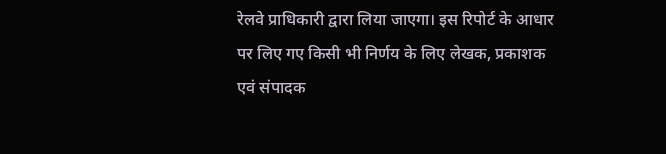रेलवे प्राधिकारी द्वारा लिया जाएगा। इस रिपोर्ट के आधार पर लिए गए किसी भी निर्णय के लिए लेखक, प्रकाशक एवं संपादक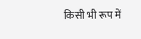किसी भी रूप में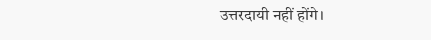उत्तरदायी नहीं होंगे।